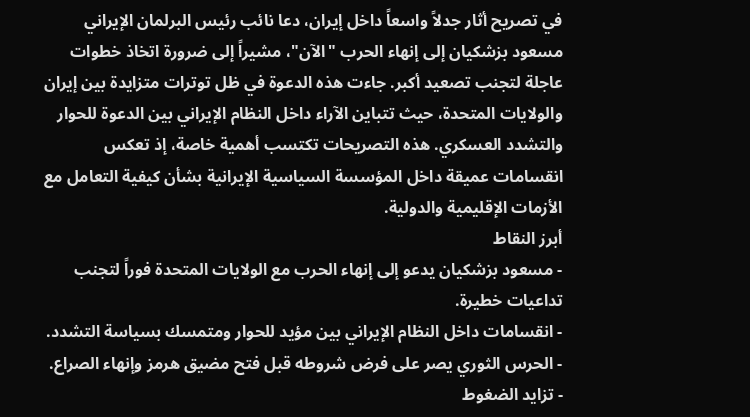في تصريح أثار جدلاً واسعاً داخل إيران، دعا نائب رئيس البرلمان الإيراني مسعود بزشكيان إلى إنهاء الحرب "الآن"، مشيراً إلى ضرورة اتخاذ خطوات عاجلة لتجنب تصعيد أكبر. جاءت هذه الدعوة في ظل توترات متزايدة بين إيران والولايات المتحدة، حيث تتباين الآراء داخل النظام الإيراني بين الدعوة للحوار والتشدد العسكري. هذه التصريحات تكتسب أهمية خاصة، إذ تعكس انقسامات عميقة داخل المؤسسة السياسية الإيرانية بشأن كيفية التعامل مع الأزمات الإقليمية والدولية.
أبرز النقاط
- مسعود بزشكيان يدعو إلى إنهاء الحرب مع الولايات المتحدة فوراً لتجنب تداعيات خطيرة.
- انقسامات داخل النظام الإيراني بين مؤيد للحوار ومتمسك بسياسة التشدد.
- الحرس الثوري يصر على فرض شروطه قبل فتح مضيق هرمز وإنهاء الصراع.
- تزايد الضغوط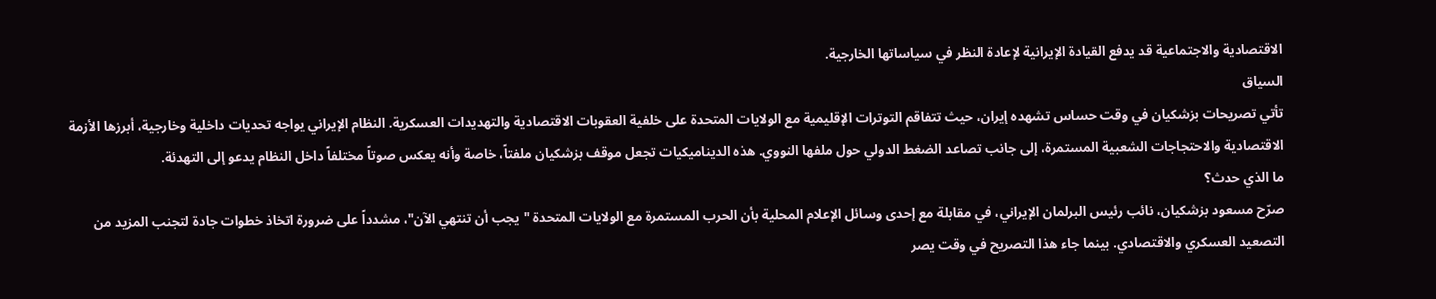الاقتصادية والاجتماعية قد يدفع القيادة الإيرانية لإعادة النظر في سياساتها الخارجية.
السياق
تأتي تصريحات بزشكيان في وقت حساس تشهده إيران، حيث تتفاقم التوترات الإقليمية مع الولايات المتحدة على خلفية العقوبات الاقتصادية والتهديدات العسكرية. النظام الإيراني يواجه تحديات داخلية وخارجية، أبرزها الأزمة الاقتصادية والاحتجاجات الشعبية المستمرة، إلى جانب تصاعد الضغط الدولي حول ملفها النووي. هذه الديناميكيات تجعل موقف بزشكيان ملفتاً، خاصة وأنه يعكس صوتاً مختلفاً داخل النظام يدعو إلى التهدئة.
ما الذي حدث؟
صرّح مسعود بزشكيان، نائب رئيس البرلمان الإيراني، في مقابلة مع إحدى وسائل الإعلام المحلية بأن الحرب المستمرة مع الولايات المتحدة "يجب أن تنتهي الآن"، مشدداً على ضرورة اتخاذ خطوات جادة لتجنب المزيد من التصعيد العسكري والاقتصادي. بينما جاء هذا التصريح في وقت يصر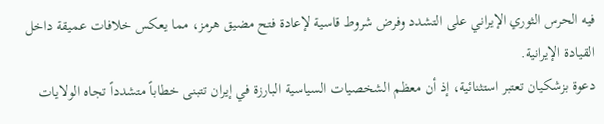فيه الحرس الثوري الإيراني على التشدد وفرض شروط قاسية لإعادة فتح مضيق هرمز، مما يعكس خلافات عميقة داخل القيادة الإيرانية.
دعوة بزشكيان تعتبر استثنائية، إذ أن معظم الشخصيات السياسية البارزة في إيران تتبنى خطاباً متشدداً تجاه الولايات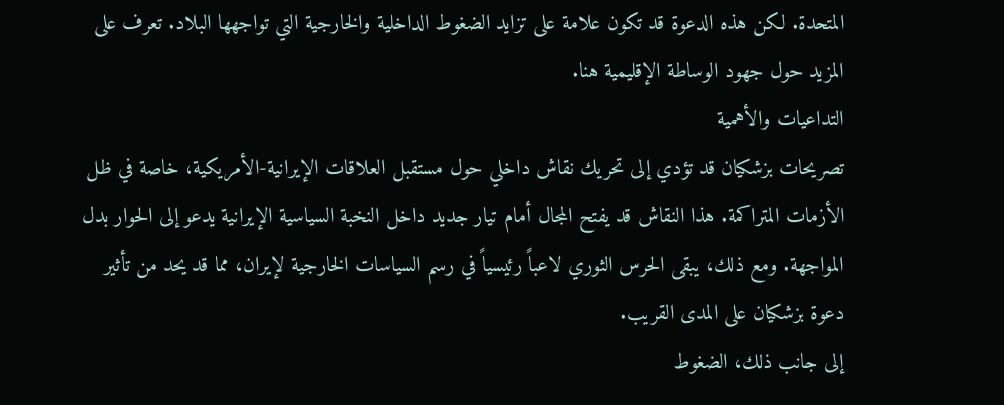المتحدة. لكن هذه الدعوة قد تكون علامة على تزايد الضغوط الداخلية والخارجية التي تواجهها البلاد. تعرف على المزيد حول جهود الوساطة الإقليمية هنا.
التداعيات والأهمية
تصريحات بزشكيان قد تؤدي إلى تحريك نقاش داخلي حول مستقبل العلاقات الإيرانية-الأمريكية، خاصة في ظل الأزمات المتراكمة. هذا النقاش قد يفتح المجال أمام تيار جديد داخل النخبة السياسية الإيرانية يدعو إلى الحوار بدل المواجهة. ومع ذلك، يبقى الحرس الثوري لاعباً رئيسياً في رسم السياسات الخارجية لإيران، مما قد يحد من تأثير دعوة بزشكيان على المدى القريب.
إلى جانب ذلك، الضغوط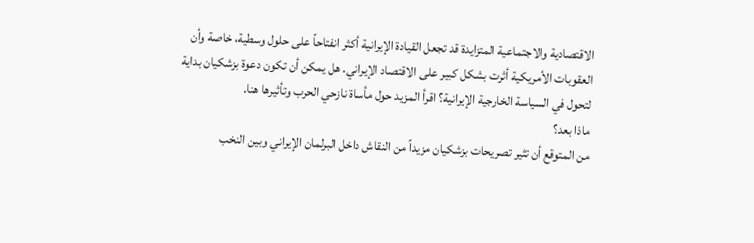الاقتصادية والاجتماعية المتزايدة قد تجعل القيادة الإيرانية أكثر انفتاحاً على حلول وسطية، خاصة وأن العقوبات الأمريكية أثرت بشكل كبير على الاقتصاد الإيراني. هل يمكن أن تكون دعوة بزشكيان بداية لتحول في السياسة الخارجية الإيرانية؟ اقرأ المزيد حول مأساة نازحي الحرب وتأثيرها هنا.
ماذا بعد؟
من المتوقع أن تثير تصريحات بزشكيان مزيداً من النقاش داخل البرلمان الإيراني وبين النخب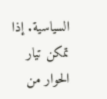السياسية. إذا تمكن تيار الحوار من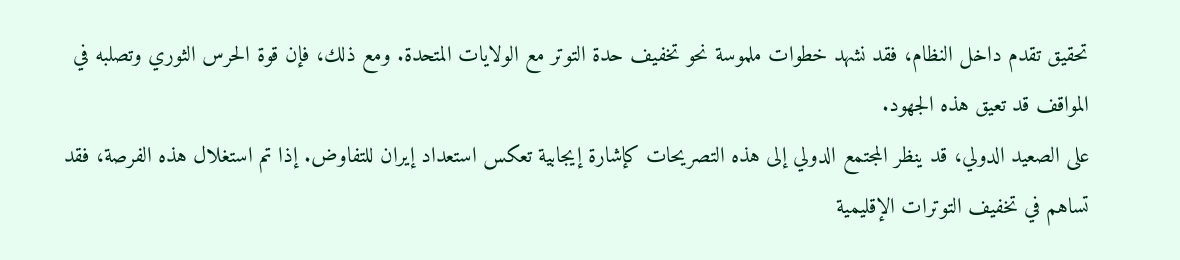تحقيق تقدم داخل النظام، فقد نشهد خطوات ملموسة نحو تخفيف حدة التوتر مع الولايات المتحدة. ومع ذلك، فإن قوة الحرس الثوري وتصلبه في المواقف قد تعيق هذه الجهود.
على الصعيد الدولي، قد ينظر المجتمع الدولي إلى هذه التصريحات كإشارة إيجابية تعكس استعداد إيران للتفاوض. إذا تم استغلال هذه الفرصة، فقد تساهم في تخفيف التوترات الإقليمية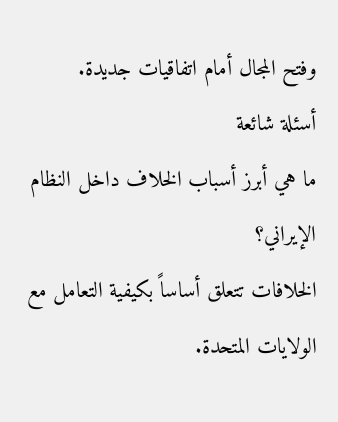وفتح المجال أمام اتفاقيات جديدة.
أسئلة شائعة
ما هي أبرز أسباب الخلاف داخل النظام الإيراني؟
الخلافات تتعلق أساساً بكيفية التعامل مع الولايات المتحدة.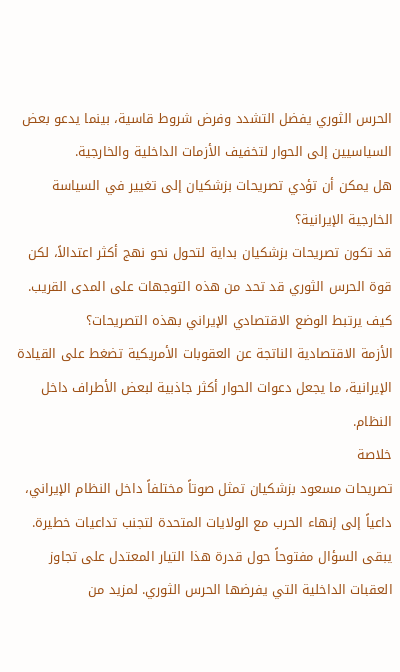الحرس الثوري يفضل التشدد وفرض شروط قاسية، بينما يدعو بعض السياسيين إلى الحوار لتخفيف الأزمات الداخلية والخارجية.
هل يمكن أن تؤدي تصريحات بزشكيان إلى تغيير في السياسة الخارجية الإيرانية؟
قد تكون تصريحات بزشكيان بداية لتحول نحو نهج أكثر اعتدالاً، لكن قوة الحرس الثوري قد تحد من هذه التوجهات على المدى القريب.
كيف يرتبط الوضع الاقتصادي الإيراني بهذه التصريحات؟
الأزمة الاقتصادية الناتجة عن العقوبات الأمريكية تضغط على القيادة الإيرانية، ما يجعل دعوات الحوار أكثر جاذبية لبعض الأطراف داخل النظام.
خلاصة
تصريحات مسعود بزشكيان تمثل صوتاً مختلفاً داخل النظام الإيراني، داعياً إلى إنهاء الحرب مع الولايات المتحدة لتجنب تداعيات خطيرة. يبقى السؤال مفتوحاً حول قدرة هذا التيار المعتدل على تجاوز العقبات الداخلية التي يفرضها الحرس الثوري. لمزيد من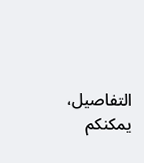التفاصيل، يمكنكم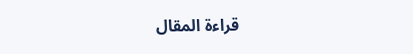قراءة المقال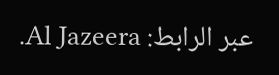عبر الرابط: Al Jazeera.